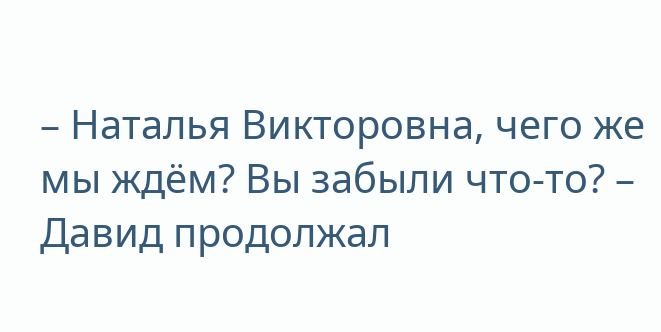– Наталья Викторовна, чего же мы ждём? Вы забыли что-то? – Давид продолжал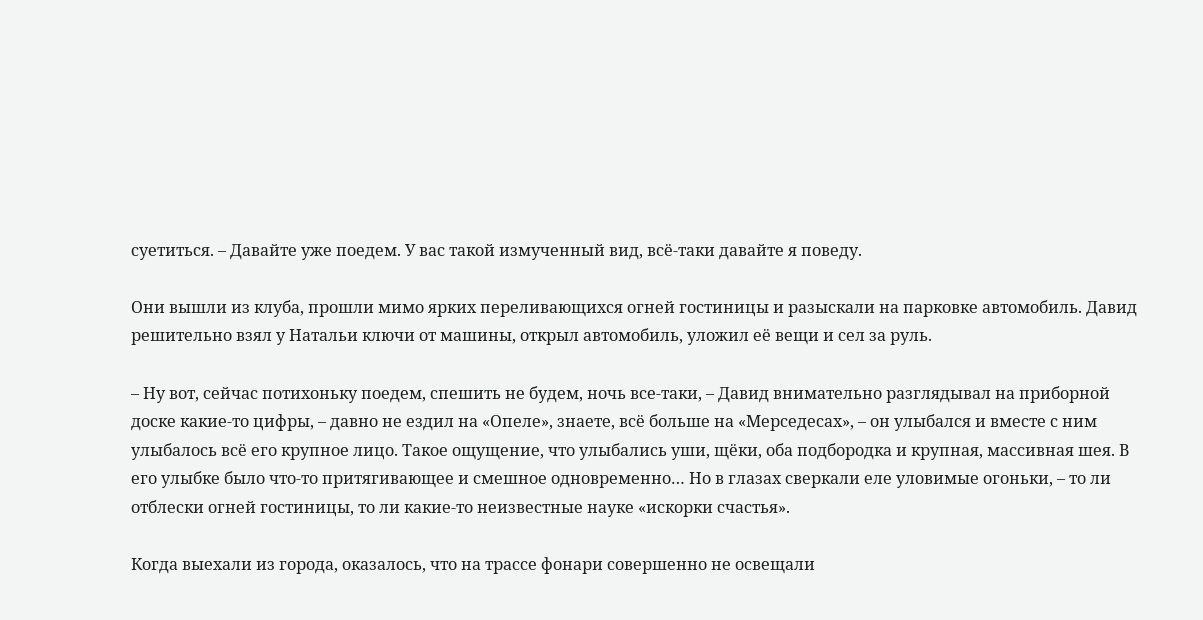суетиться. – Давайте уже поедем. У вас такой измученный вид, всё-таки давайте я поведу.

Они вышли из клуба, прошли мимо ярких переливающихся огней гостиницы и разыскали на парковке автомобиль. Давид решительно взял у Натальи ключи от машины, открыл автомобиль, уложил её вещи и сел за руль.

– Ну вот, сейчас потихоньку поедем, спешить не будем, ночь все-таки, – Давид внимательно разглядывал на приборной доске какие-то цифры, – давно не ездил на «Опеле», знаете, всё больше на «Мерседесах», – он улыбался и вместе с ним улыбалось всё его крупное лицо. Такое ощущение, что улыбались уши, щёки, оба подбородка и крупная, массивная шея. В его улыбке было что-то притягивающее и смешное одновременно… Но в глазах сверкали еле уловимые огоньки, – то ли отблески огней гостиницы, то ли какие-то неизвестные науке «искорки счастья».

Когда выехали из города, оказалось, что на трассе фонари совершенно не освещали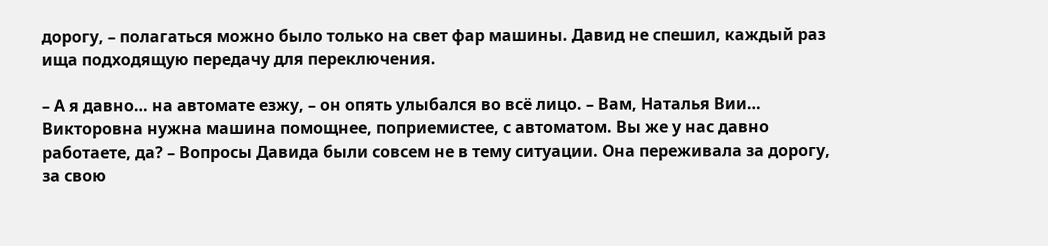дорогу, – полагаться можно было только на свет фар машины. Давид не спешил, каждый раз ища подходящую передачу для переключения.

– А я давно… на автомате езжу, – он опять улыбался во всё лицо. – Вам, Наталья Вии… Викторовна нужна машина помощнее, поприемистее, с автоматом. Вы же у нас давно работаете, да? – Вопросы Давида были совсем не в тему ситуации. Она переживала за дорогу, за свою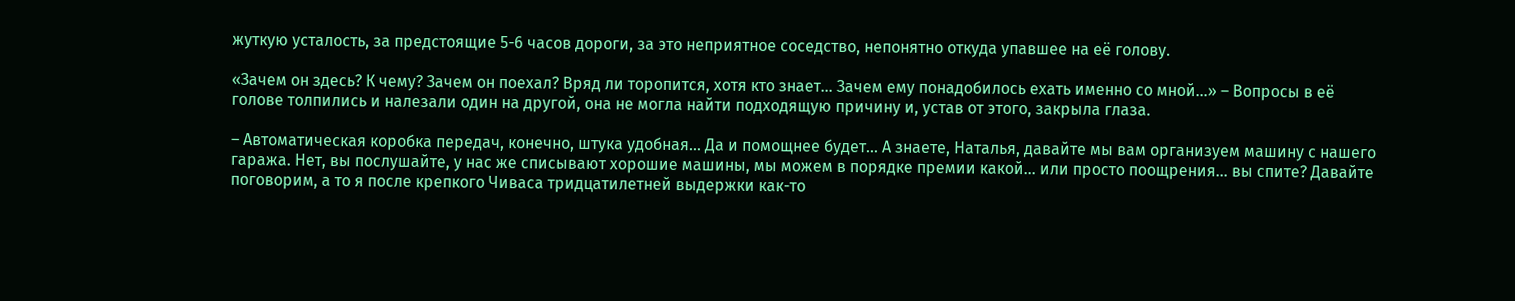жуткую усталость, за предстоящие 5-6 часов дороги, за это неприятное соседство, непонятно откуда упавшее на её голову.

«Зачем он здесь? К чему? Зачем он поехал? Вряд ли торопится, хотя кто знает… Зачем ему понадобилось ехать именно со мной…» – Вопросы в её голове толпились и налезали один на другой, она не могла найти подходящую причину и, устав от этого, закрыла глаза.

– Автоматическая коробка передач, конечно, штука удобная… Да и помощнее будет… А знаете, Наталья, давайте мы вам организуем машину с нашего гаража. Нет, вы послушайте, у нас же списывают хорошие машины, мы можем в порядке премии какой… или просто поощрения… вы спите? Давайте поговорим, а то я после крепкого Чиваса тридцатилетней выдержки как-то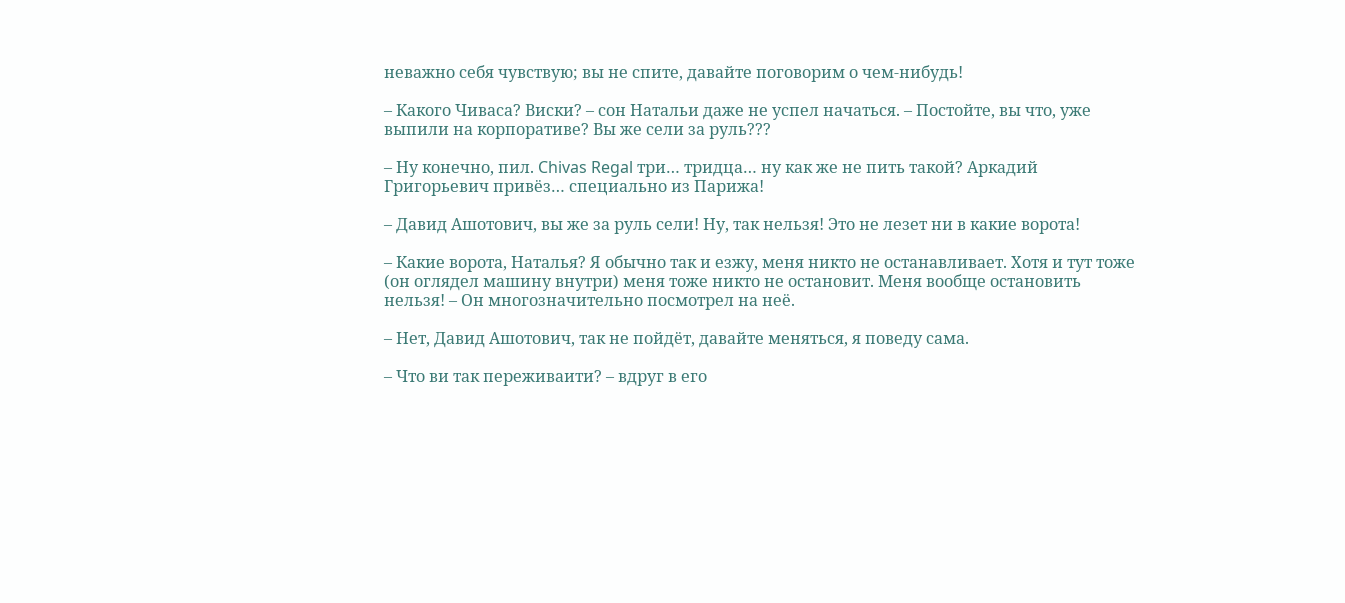неважно себя чувствую; вы не спите, давайте поговорим о чем-нибудь!

– Какого Чиваса? Виски? – сон Натальи даже не успел начаться. – Постойте, вы что, уже выпили на корпоративе? Вы же сели за руль???

– Ну конечно, пил. Chivas Regal три… тридца… ну как же не пить такой? Аркадий Григорьевич привёз… специально из Парижа!

– Давид Ашотович, вы же за руль сели! Ну, так нельзя! Это не лезет ни в какие ворота!

– Какие ворота, Наталья? Я обычно так и езжу, меня никто не останавливает. Хотя и тут тоже (он оглядел машину внутри) меня тоже никто не остановит. Меня вообще остановить нельзя! – Он многозначительно посмотрел на неё.

– Нет, Давид Ашотович, так не пойдёт, давайте меняться, я поведу сама.

– Что ви так переживаити? – вдруг в его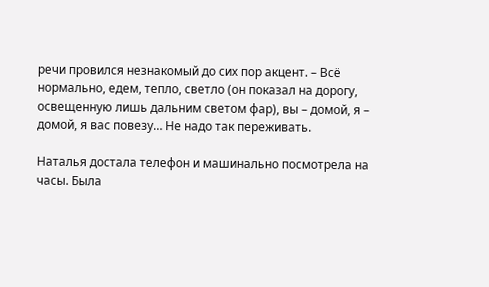речи провился незнакомый до сих пор акцент. – Всё нормально, едем, тепло, светло (он показал на дорогу, освещенную лишь дальним светом фар), вы – домой, я – домой, я вас повезу… Не надо так переживать.

Наталья достала телефон и машинально посмотрела на часы. Была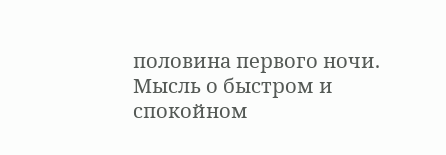половина первого ночи. Мысль о быстром и спокойном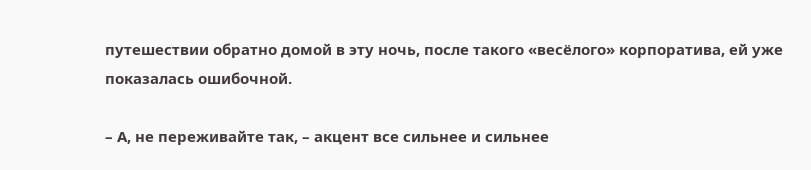путешествии обратно домой в эту ночь, после такого «весёлого» корпоратива, ей уже показалась ошибочной.

– А, не переживайте так, – акцент все сильнее и сильнее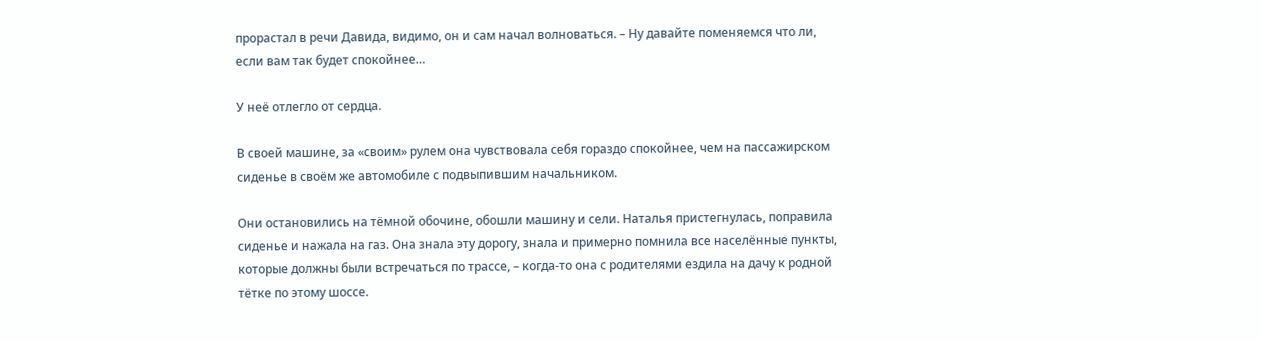прорастал в речи Давида, видимо, он и сам начал волноваться. – Ну давайте поменяемся что ли, если вам так будет спокойнее…

У неё отлегло от сердца.

В своей машине, за «своим» рулем она чувствовала себя гораздо спокойнее, чем на пассажирском сиденье в своём же автомобиле с подвыпившим начальником.

Они остановились на тёмной обочине, обошли машину и сели. Наталья пристегнулась, поправила сиденье и нажала на газ. Она знала эту дорогу, знала и примерно помнила все населённые пункты, которые должны были встречаться по трассе, – когда-то она с родителями ездила на дачу к родной тётке по этому шоссе.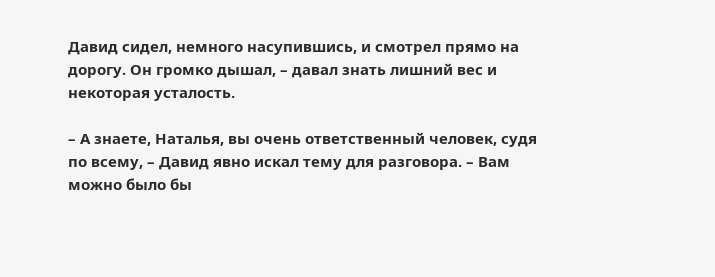Давид сидел, немного насупившись, и смотрел прямо на дорогу. Он громко дышал, – давал знать лишний вес и некоторая усталость.

– А знаете, Наталья, вы очень ответственный человек, судя по всему, – Давид явно искал тему для разговора. – Вам можно было бы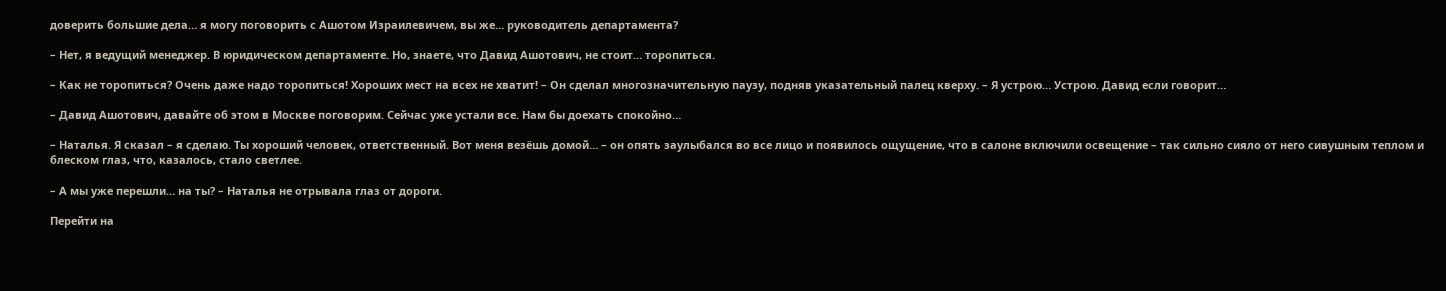доверить большие дела… я могу поговорить с Ашотом Израилевичем, вы же… руководитель департамента?

– Нет, я ведущий менеджер. В юридическом департаменте. Но, знаете, что Давид Ашотович, не стоит… торопиться.

– Как не торопиться? Очень даже надо торопиться! Хороших мест на всех не хватит! – Он сделал многозначительную паузу, подняв указательный палец кверху. – Я устрою… Устрою. Давид если говорит…

– Давид Ашотович, давайте об этом в Москве поговорим. Сейчас уже устали все. Нам бы доехать спокойно…

– Наталья. Я сказал – я сделаю. Ты хороший человек, ответственный. Вот меня везёшь домой… – он опять заулыбался во все лицо и появилось ощущение, что в салоне включили освещение – так сильно сияло от него сивушным теплом и блеском глаз, что, казалось, стало светлее.

– А мы уже перешли… на ты? – Наталья не отрывала глаз от дороги.

Перейти на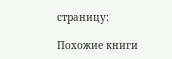страницу:

Похожие книги